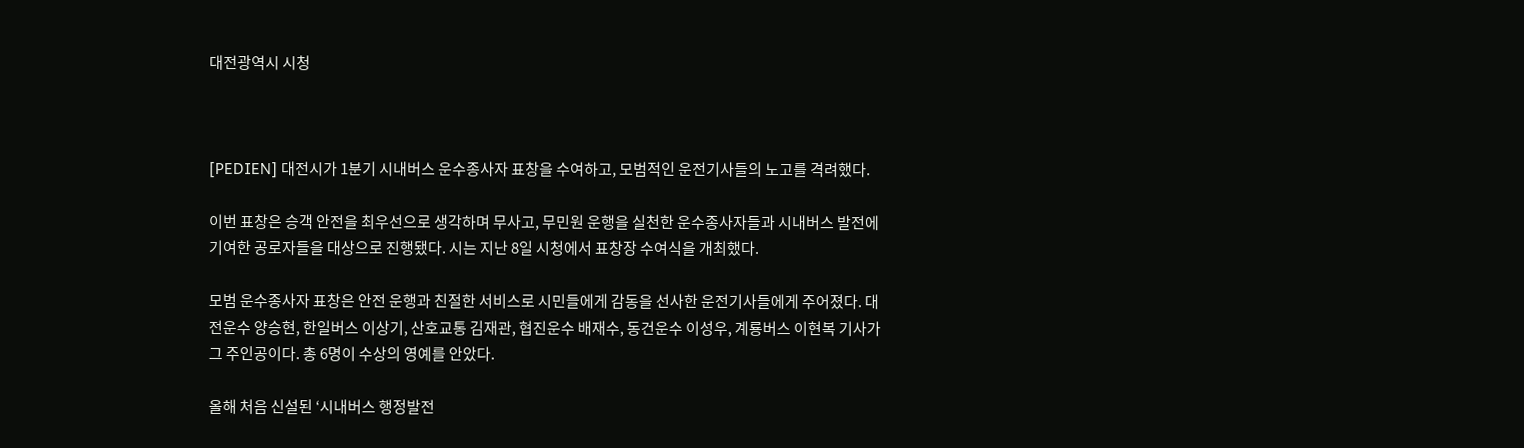대전광역시 시청



[PEDIEN] 대전시가 1분기 시내버스 운수종사자 표창을 수여하고, 모범적인 운전기사들의 노고를 격려했다.

이번 표창은 승객 안전을 최우선으로 생각하며 무사고, 무민원 운행을 실천한 운수종사자들과 시내버스 발전에 기여한 공로자들을 대상으로 진행됐다. 시는 지난 8일 시청에서 표창장 수여식을 개최했다.

모범 운수종사자 표창은 안전 운행과 친절한 서비스로 시민들에게 감동을 선사한 운전기사들에게 주어졌다. 대전운수 양승현, 한일버스 이상기, 산호교통 김재관, 협진운수 배재수, 동건운수 이성우, 계룡버스 이현복 기사가 그 주인공이다. 총 6명이 수상의 영예를 안았다.

올해 처음 신설된 ‘시내버스 행정발전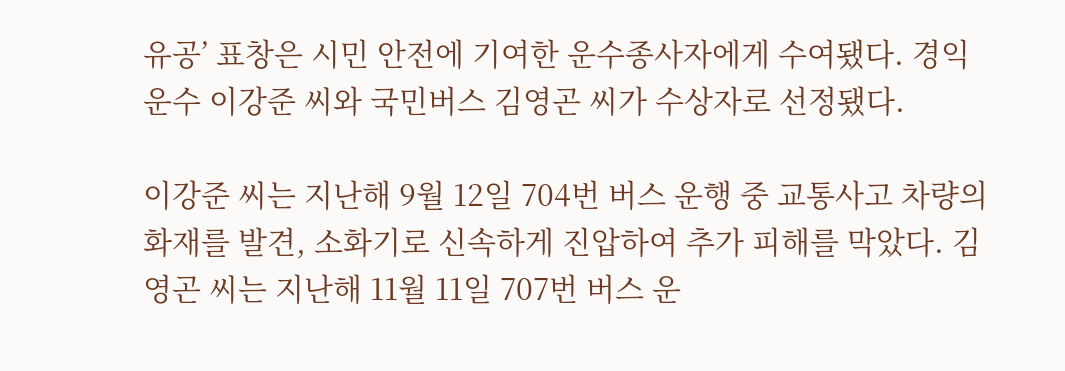유공’ 표창은 시민 안전에 기여한 운수종사자에게 수여됐다. 경익운수 이강준 씨와 국민버스 김영곤 씨가 수상자로 선정됐다.

이강준 씨는 지난해 9월 12일 704번 버스 운행 중 교통사고 차량의 화재를 발견, 소화기로 신속하게 진압하여 추가 피해를 막았다. 김영곤 씨는 지난해 11월 11일 707번 버스 운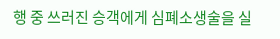행 중 쓰러진 승객에게 심폐소생술을 실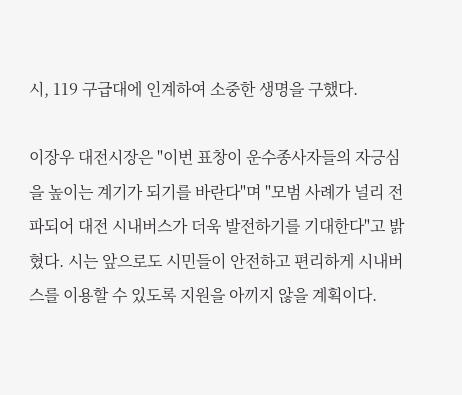시, 119 구급대에 인계하여 소중한 생명을 구했다.

이장우 대전시장은 "이번 표창이 운수종사자들의 자긍심을 높이는 계기가 되기를 바란다"며 "모범 사례가 널리 전파되어 대전 시내버스가 더욱 발전하기를 기대한다"고 밝혔다. 시는 앞으로도 시민들이 안전하고 편리하게 시내버스를 이용할 수 있도록 지원을 아끼지 않을 계획이다.